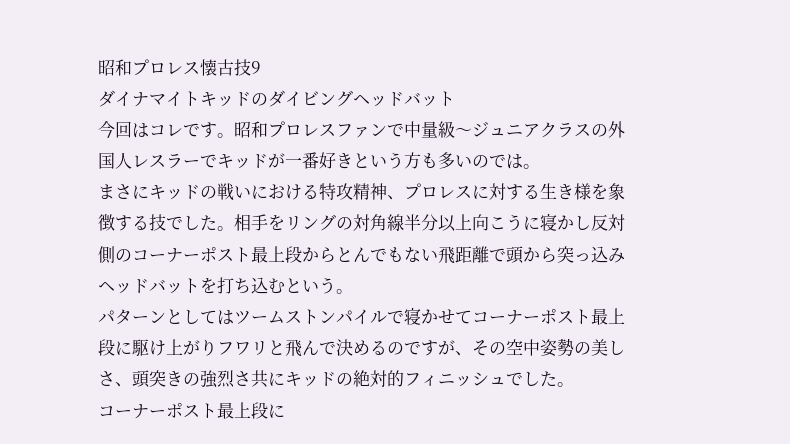昭和プロレス懐古技9
ダイナマイトキッドのダイビングヘッドバット
今回はコレです。昭和プロレスファンで中量級〜ジュニアクラスの外国人レスラーでキッドが一番好きという方も多いのでは。
まさにキッドの戦いにおける特攻精神、プロレスに対する生き様を象徴する技でした。相手をリングの対角線半分以上向こうに寝かし反対側のコーナーポスト最上段からとんでもない飛距離で頭から突っ込みヘッドバットを打ち込むという。
パターンとしてはツームストンパイルで寝かせてコーナーポスト最上段に駆け上がりフワリと飛んで決めるのですが、その空中姿勢の美しさ、頭突きの強烈さ共にキッドの絶対的フィニッシュでした。
コーナーポスト最上段に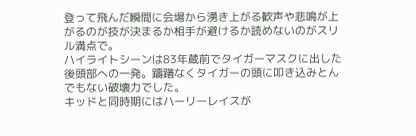登って飛んだ瞬間に会場から湧き上がる歓声や悲鳴が上がるのが技が決まるか相手が避けるか読めないのがスリル満点で。
ハイライトシーンは83年蔵前でタイガーマスクに出した後頭部への一発。躊躇なくタイガーの頭に叩き込みとんでもない破壊力でした。
キッドと同時期にはハーリーレイスが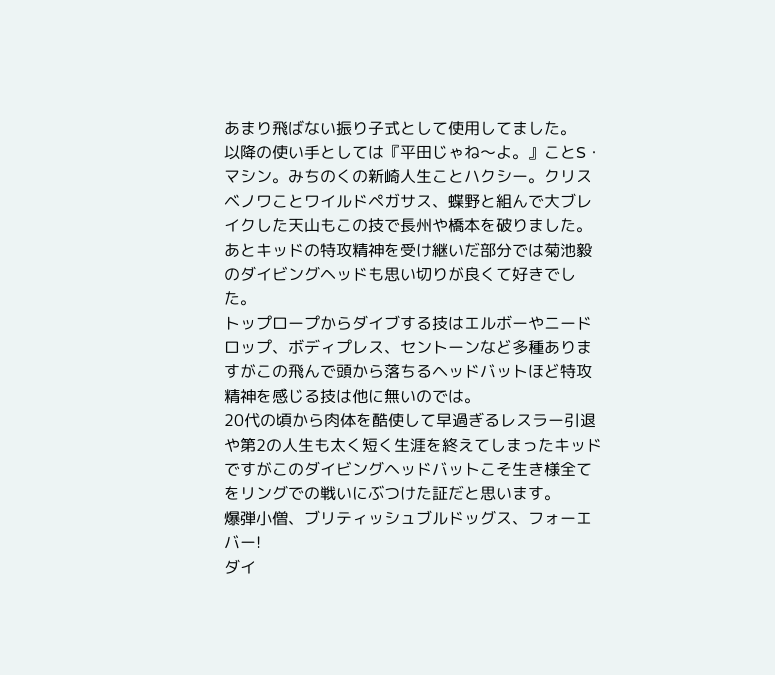あまり飛ばない振り子式として使用してました。
以降の使い手としては『平田じゃね〜よ。』ことS・マシン。みちのくの新崎人生ことハクシー。クリスベノワことワイルドペガサス、蝶野と組んで大ブレイクした天山もこの技で長州や橋本を破りました。
あとキッドの特攻精神を受け継いだ部分では菊池毅のダイビングヘッドも思い切りが良くて好きでした。
トップロープからダイブする技はエルボーやニードロップ、ボディプレス、セントーンなど多種ありますがこの飛んで頭から落ちるヘッドバットほど特攻精神を感じる技は他に無いのでは。
20代の頃から肉体を酷使して早過ぎるレスラー引退や第2の人生も太く短く生涯を終えてしまったキッドですがこのダイビングヘッドバットこそ生き様全てをリングでの戦いにぶつけた証だと思います。
爆弾小僧、ブリティッシュブルドッグス、フォーエバー!
ダイ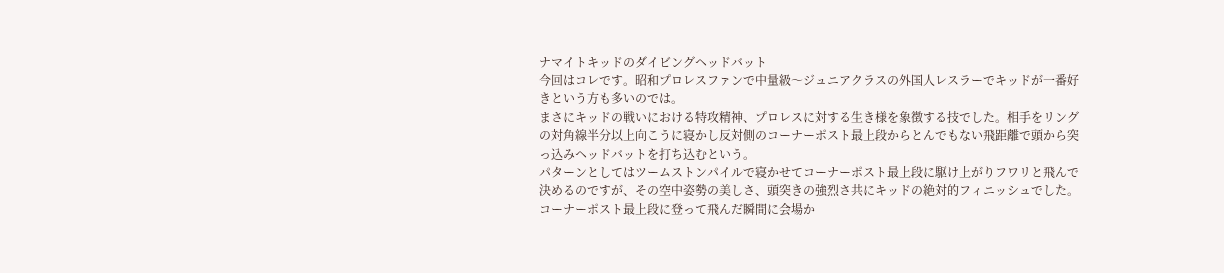ナマイトキッドのダイビングヘッドバット
今回はコレです。昭和プロレスファンで中量級〜ジュニアクラスの外国人レスラーでキッドが一番好きという方も多いのでは。
まさにキッドの戦いにおける特攻精神、プロレスに対する生き様を象徴する技でした。相手をリングの対角線半分以上向こうに寝かし反対側のコーナーポスト最上段からとんでもない飛距離で頭から突っ込みヘッドバットを打ち込むという。
パターンとしてはツームストンパイルで寝かせてコーナーポスト最上段に駆け上がりフワリと飛んで決めるのですが、その空中姿勢の美しさ、頭突きの強烈さ共にキッドの絶対的フィニッシュでした。
コーナーポスト最上段に登って飛んだ瞬間に会場か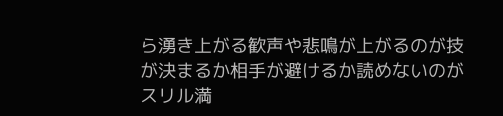ら湧き上がる歓声や悲鳴が上がるのが技が決まるか相手が避けるか読めないのがスリル満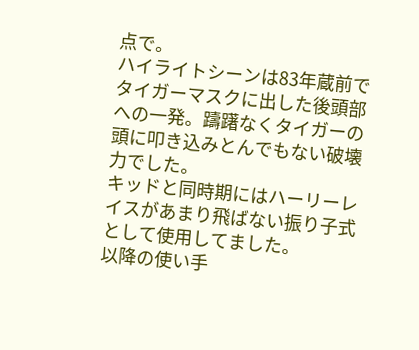点で。
ハイライトシーンは83年蔵前でタイガーマスクに出した後頭部への一発。躊躇なくタイガーの頭に叩き込みとんでもない破壊力でした。
キッドと同時期にはハーリーレイスがあまり飛ばない振り子式として使用してました。
以降の使い手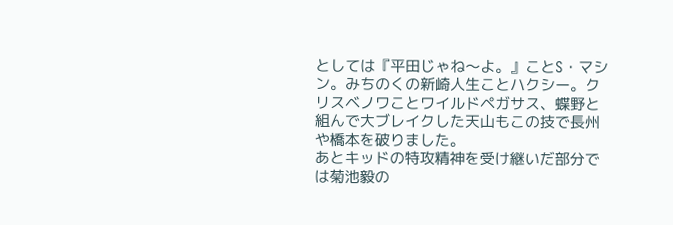としては『平田じゃね〜よ。』ことS・マシン。みちのくの新崎人生ことハクシー。クリスベノワことワイルドペガサス、蝶野と組んで大ブレイクした天山もこの技で長州や橋本を破りました。
あとキッドの特攻精神を受け継いだ部分では菊池毅の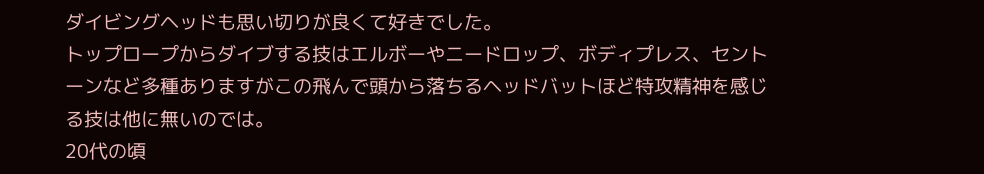ダイビングヘッドも思い切りが良くて好きでした。
トップロープからダイブする技はエルボーやニードロップ、ボディプレス、セントーンなど多種ありますがこの飛んで頭から落ちるヘッドバットほど特攻精神を感じる技は他に無いのでは。
20代の頃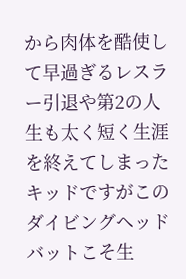から肉体を酷使して早過ぎるレスラー引退や第2の人生も太く短く生涯を終えてしまったキッドですがこのダイビングヘッドバットこそ生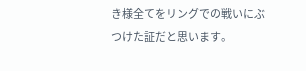き様全てをリングでの戦いにぶつけた証だと思います。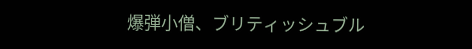爆弾小僧、ブリティッシュブル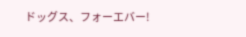ドッグス、フォーエバー!